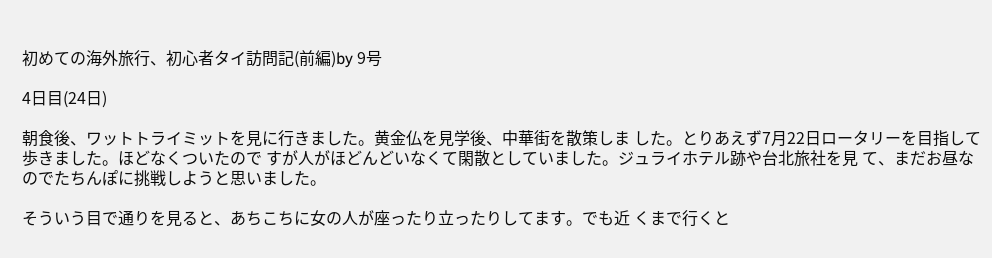初めての海外旅行、初心者タイ訪問記(前編)by 9号

4日目(24日)

朝食後、ワットトライミットを見に行きました。黄金仏を見学後、中華街を散策しま した。とりあえず7月22日ロータリーを目指して歩きました。ほどなくついたので すが人がほどんどいなくて閑散としていました。ジュライホテル跡や台北旅社を見 て、まだお昼なのでたちんぽに挑戦しようと思いました。

そういう目で通りを見ると、あちこちに女の人が座ったり立ったりしてます。でも近 くまで行くと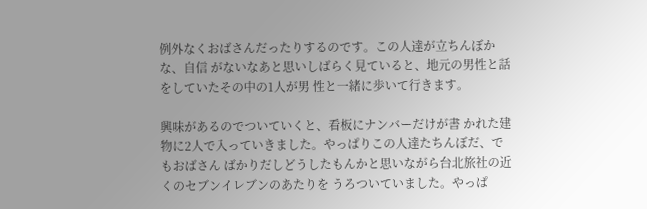例外なくおばさんだったりするのです。この人達が立ちんぼかな、自信 がないなあと思いしばらく見ていると、地元の男性と話をしていたその中の1人が男 性と一緒に歩いて行きます。

興味があるのでついていくと、看板にナンバーだけが書 かれた建物に2人で入っていきました。やっぱりこの人達たちんぼだ、でもおばさん ばかりだしどうしたもんかと思いながら台北旅社の近くのセブンイレブンのあたりを うろついていました。やっぱ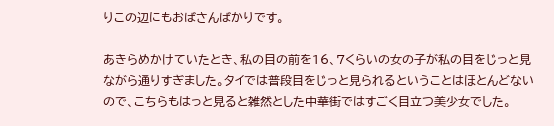りこの辺にもおばさんばかりです。

あきらめかけていたとき、私の目の前を16、7くらいの女の子が私の目をじっと見 ながら通りすぎました。タイでは普段目をじっと見られるということはほとんどない ので、こちらもはっと見ると雑然とした中華街ではすごく目立つ美少女でした。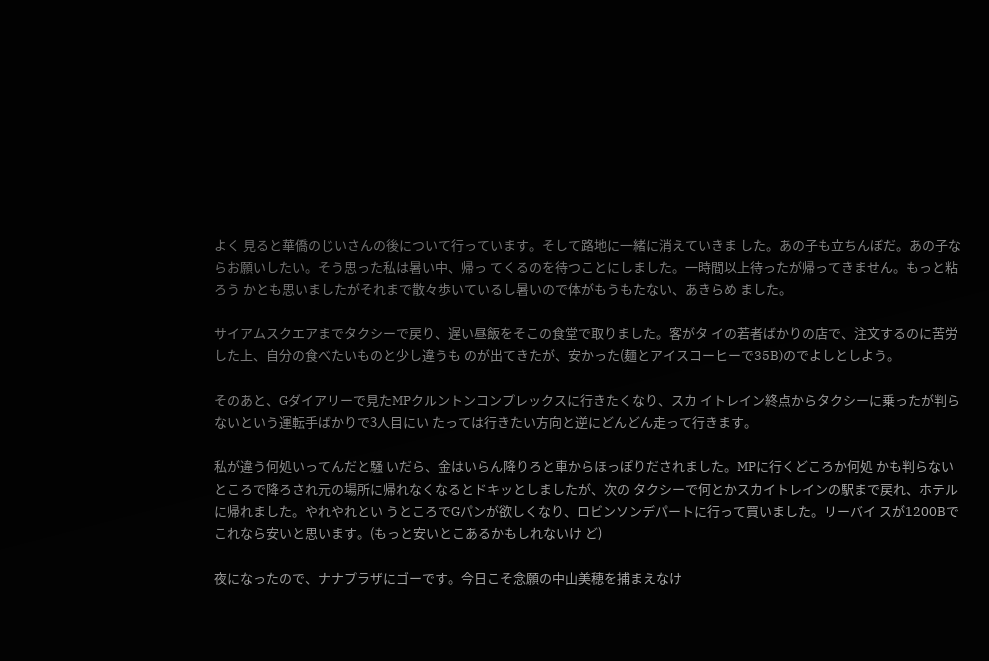よく 見ると華僑のじいさんの後について行っています。そして路地に一緒に消えていきま した。あの子も立ちんぼだ。あの子ならお願いしたい。そう思った私は暑い中、帰っ てくるのを待つことにしました。一時間以上待ったが帰ってきません。もっと粘ろう かとも思いましたがそれまで散々歩いているし暑いので体がもうもたない、あきらめ ました。

サイアムスクエアまでタクシーで戻り、遅い昼飯をそこの食堂で取りました。客がタ イの若者ばかりの店で、注文するのに苦労した上、自分の食べたいものと少し違うも のが出てきたが、安かった(麺とアイスコーヒーで35B)のでよしとしよう。

そのあと、Gダイアリーで見たMPクルントンコンプレックスに行きたくなり、スカ イトレイン終点からタクシーに乗ったが判らないという運転手ばかりで3人目にい たっては行きたい方向と逆にどんどん走って行きます。

私が違う何処いってんだと騒 いだら、金はいらん降りろと車からほっぽりだされました。MPに行くどころか何処 かも判らないところで降ろされ元の場所に帰れなくなるとドキッとしましたが、次の タクシーで何とかスカイトレインの駅まで戻れ、ホテルに帰れました。やれやれとい うところでGパンが欲しくなり、ロビンソンデパートに行って買いました。リーバイ スが1200Bでこれなら安いと思います。(もっと安いとこあるかもしれないけ ど)

夜になったので、ナナプラザにゴーです。今日こそ念願の中山美穂を捕まえなけ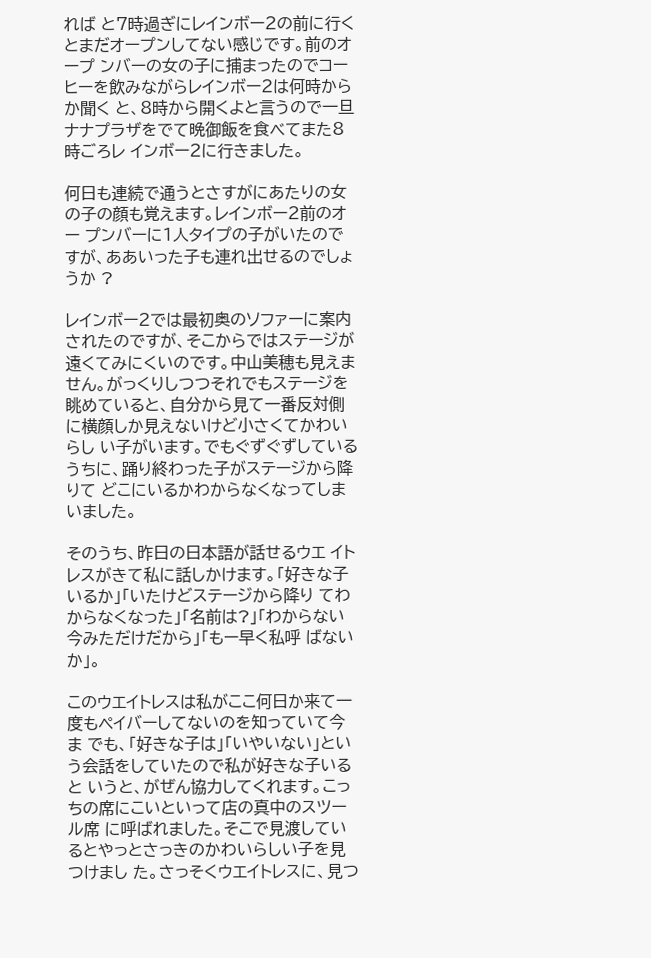れば と7時過ぎにレインボー2の前に行くとまだオープンしてない感じです。前のオープ ンバーの女の子に捕まったのでコーヒーを飲みながらレインボー2は何時からか聞く と、8時から開くよと言うので一旦ナナプラザをでて晩御飯を食べてまた8時ごろレ インボー2に行きました。

何日も連続で通うとさすがにあたりの女の子の顔も覚えます。レインボー2前のオー プンバーに1人タイプの子がいたのですが、ああいった子も連れ出せるのでしょうか ?

レインボー2では最初奥のソファーに案内されたのですが、そこからではステージが 遠くてみにくいのです。中山美穂も見えません。がっくりしつつそれでもステージを 眺めていると、自分から見て一番反対側に横顔しか見えないけど小さくてかわいらし い子がいます。でもぐずぐずしているうちに、踊り終わった子がステージから降りて どこにいるかわからなくなってしまいました。

そのうち、昨日の日本語が話せるウエ イトレスがきて私に話しかけます。「好きな子いるか」「いたけどステージから降り てわからなくなった」「名前は?」「わからない今みただけだから」「もー早く私呼 ばないか」。

このウエイトレスは私がここ何日か来て一度もペイバーしてないのを知っていて今ま でも、「好きな子は」「いやいない」という会話をしていたので私が好きな子いると いうと、がぜん協力してくれます。こっちの席にこいといって店の真中のスツール席 に呼ばれました。そこで見渡しているとやっとさっきのかわいらしい子を見つけまし た。さっそくウエイトレスに、見つ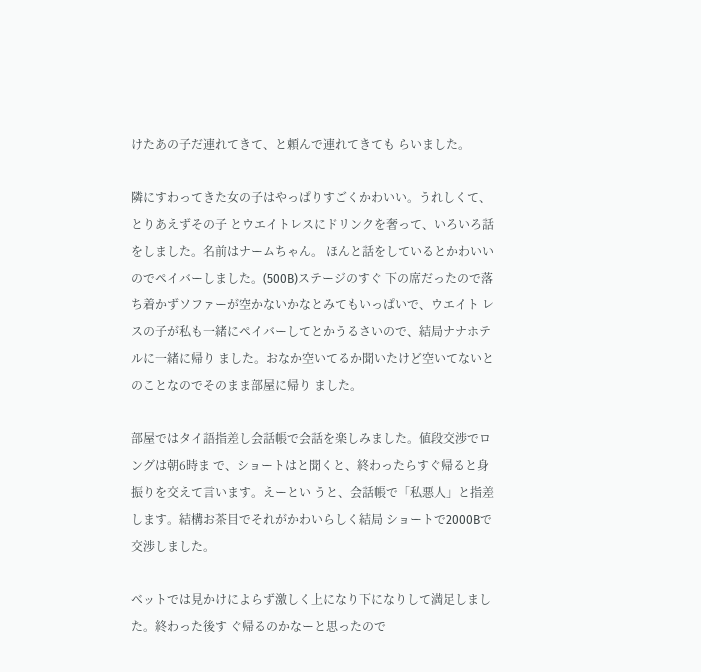けたあの子だ連れてきて、と頼んで連れてきても らいました。

隣にすわってきた女の子はやっぱりすごくかわいい。うれしくて、とりあえずその子 とウエイトレスにドリンクを奢って、いろいろ話をしました。名前はナームちゃん。 ほんと話をしているとかわいいのでペイバーしました。(500B)ステージのすぐ 下の席だったので落ち着かずソファーが空かないかなとみてもいっぱいで、ウエイト レスの子が私も一緒にペイバーしてとかうるさいので、結局ナナホテルに一緒に帰り ました。おなか空いてるか聞いたけど空いてないとのことなのでそのまま部屋に帰り ました。

部屋ではタイ語指差し会話帳で会話を楽しみました。値段交渉でロングは朝6時ま で、ショートはと聞くと、終わったらすぐ帰ると身振りを交えて言います。えーとい うと、会話帳で「私悪人」と指差します。結構お茶目でそれがかわいらしく結局 ショートで2000Bで交渉しました。

ベットでは見かけによらず激しく上になり下になりして満足しました。終わった後す ぐ帰るのかなーと思ったので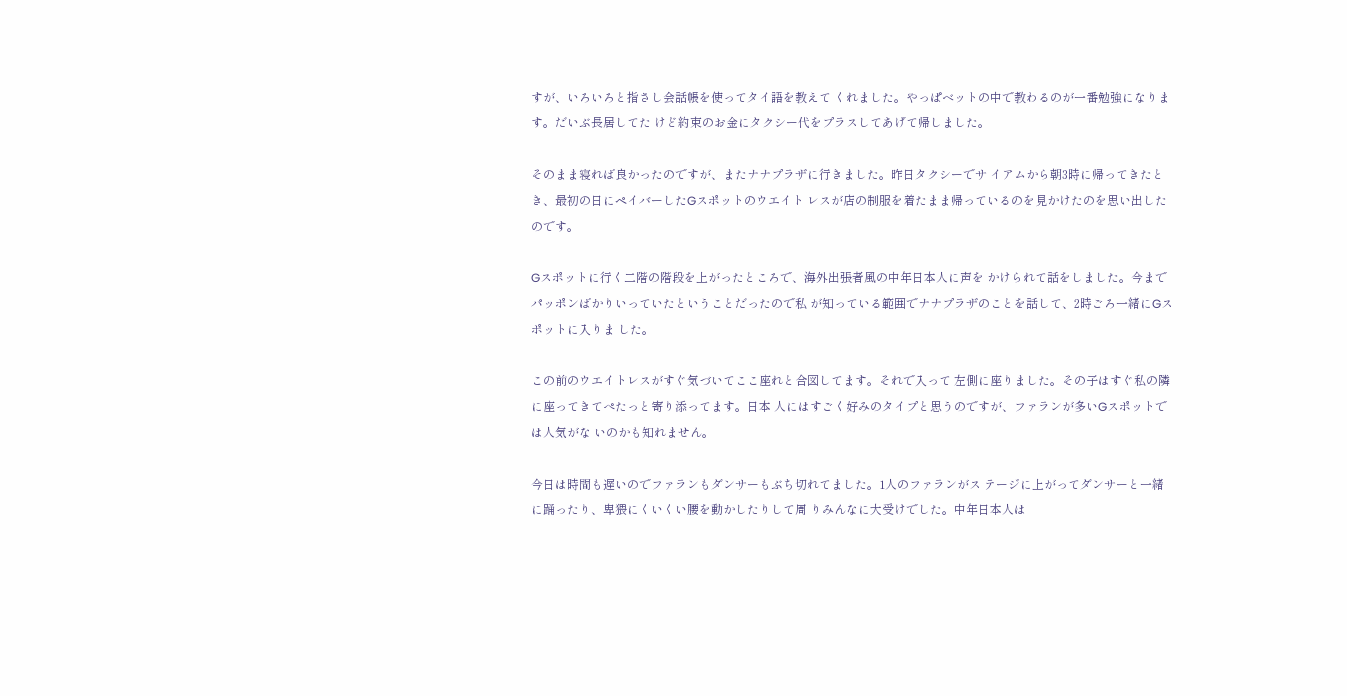すが、いろいろと指さし会話帳を使ってタイ語を教えて くれました。やっぱベットの中で教わるのが一番勉強になります。だいぶ長居してた けど約束のお金にタクシー代をプラスしてあげて帰しました。

そのまま寝れば良かったのですが、またナナプラザに行きました。昨日タクシーでサ イアムから朝3時に帰ってきたとき、最初の日にペイバーしたGスポットのウエイト レスが店の制服を着たまま帰っているのを見かけたのを思い出したのです。

Gスポットに行く二階の階段を上がったところで、海外出張者風の中年日本人に声を かけられて話をしました。今までパッポンばかりいっていたということだったので私 が知っている範囲でナナプラザのことを話して、2時ごろ一緒にGスポットに入りま した。

この前のウエイトレスがすぐ気づいてここ座れと合図してます。それで入って 左側に座りました。その子はすぐ私の隣に座ってきてぺたっと寄り添ってます。日本 人にはすごく好みのタイプと思うのですが、ファランが多いGスポットでは人気がな いのかも知れません。

今日は時間も遅いのでファランもダンサーもぶち切れてました。1人のファランがス テージに上がってダンサーと一緒に踊ったり、卑猥にくいくい腰を動かしたりして周 りみんなに大受けでした。中年日本人は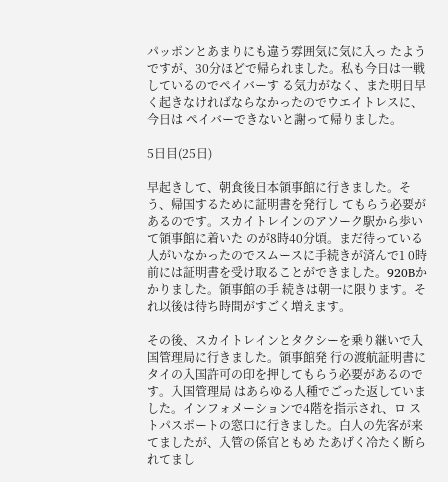パッポンとあまりにも違う雰囲気に気に入っ たようですが、30分ほどで帰られました。私も今日は一戦しているのでペイバーす る気力がなく、また明日早く起きなければならなかったのでウエイトレスに、今日は ペイバーできないと謝って帰りました。

5日目(25日)

早起きして、朝食後日本領事館に行きました。そう、帰国するために証明書を発行し てもらう必要があるのです。スカイトレインのアソーク駅から歩いて領事館に着いた のが8時40分頃。まだ待っている人がいなかったのでスムースに手続きが済んで1 0時前には証明書を受け取ることができました。920Bかかりました。領事館の手 続きは朝一に限ります。それ以後は待ち時間がすごく増えます。

その後、スカイトレインとタクシーを乗り継いで入国管理局に行きました。領事館発 行の渡航証明書にタイの入国許可の印を押してもらう必要があるのです。入国管理局 はあらゆる人種でごった返していました。インフォメーションで4階を指示され、ロ ストパスポートの窓口に行きました。白人の先客が来てましたが、入管の係官ともめ たあげく冷たく断られてまし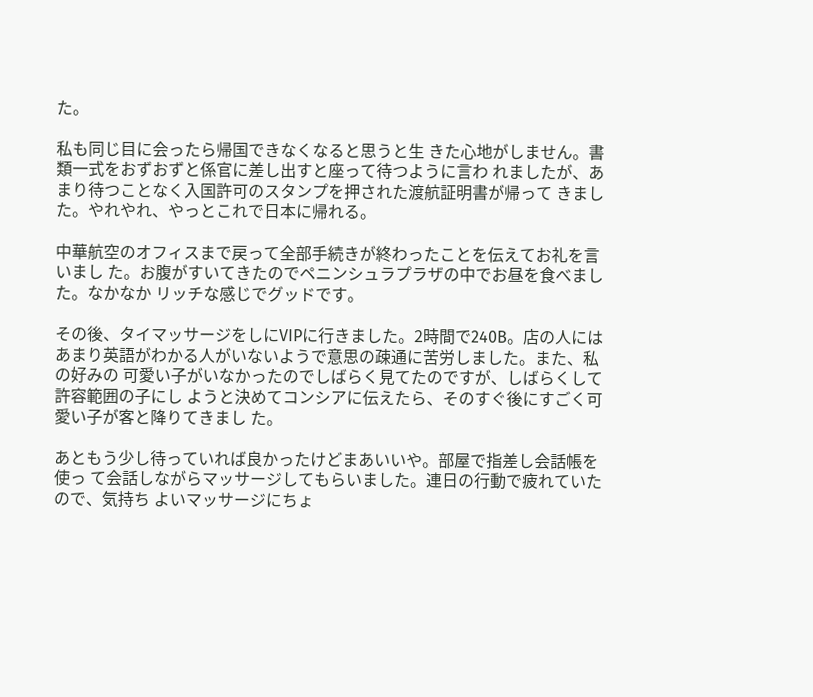た。

私も同じ目に会ったら帰国できなくなると思うと生 きた心地がしません。書類一式をおずおずと係官に差し出すと座って待つように言わ れましたが、あまり待つことなく入国許可のスタンプを押された渡航証明書が帰って きました。やれやれ、やっとこれで日本に帰れる。

中華航空のオフィスまで戻って全部手続きが終わったことを伝えてお礼を言いまし た。お腹がすいてきたのでペニンシュラプラザの中でお昼を食べました。なかなか リッチな感じでグッドです。

その後、タイマッサージをしにVIPに行きました。2時間で240B。店の人には あまり英語がわかる人がいないようで意思の疎通に苦労しました。また、私の好みの 可愛い子がいなかったのでしばらく見てたのですが、しばらくして許容範囲の子にし ようと決めてコンシアに伝えたら、そのすぐ後にすごく可愛い子が客と降りてきまし た。

あともう少し待っていれば良かったけどまあいいや。部屋で指差し会話帳を使っ て会話しながらマッサージしてもらいました。連日の行動で疲れていたので、気持ち よいマッサージにちょ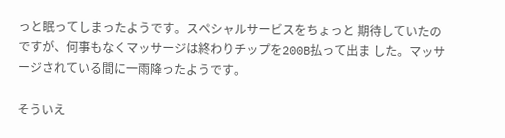っと眠ってしまったようです。スペシャルサービスをちょっと 期待していたのですが、何事もなくマッサージは終わりチップを200B払って出ま した。マッサージされている間に一雨降ったようです。

そういえ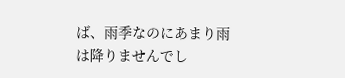ば、雨季なのにあまり雨は降りませんでし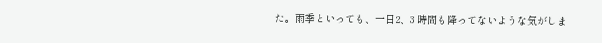た。雨季といっても、一日2、3 時間も降ってないような気がしま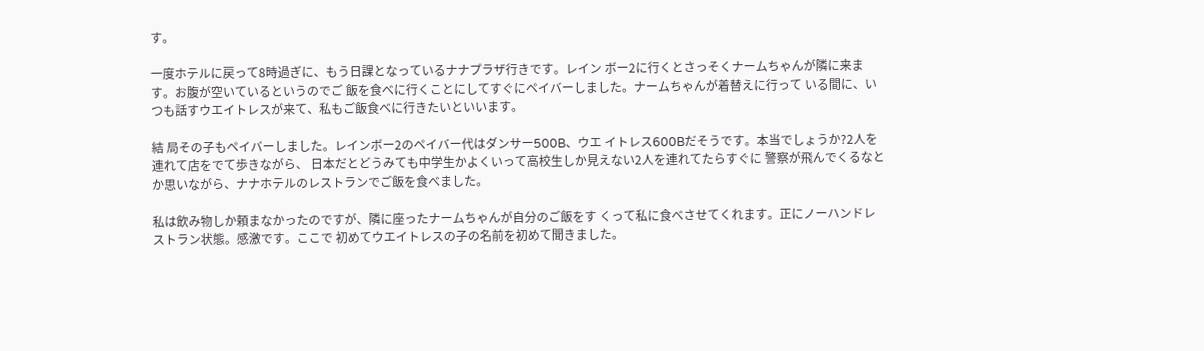す。

一度ホテルに戻って8時過ぎに、もう日課となっているナナプラザ行きです。レイン ボー2に行くとさっそくナームちゃんが隣に来ます。お腹が空いているというのでご 飯を食べに行くことにしてすぐにペイバーしました。ナームちゃんが着替えに行って いる間に、いつも話すウエイトレスが来て、私もご飯食べに行きたいといいます。

結 局その子もペイバーしました。レインボー2のペイバー代はダンサー500B、ウエ イトレス600Bだそうです。本当でしょうか?2人を連れて店をでて歩きながら、 日本だとどうみても中学生かよくいって高校生しか見えない2人を連れてたらすぐに 警察が飛んでくるなとか思いながら、ナナホテルのレストランでご飯を食べました。

私は飲み物しか頼まなかったのですが、隣に座ったナームちゃんが自分のご飯をす くって私に食べさせてくれます。正にノーハンドレストラン状態。感激です。ここで 初めてウエイトレスの子の名前を初めて聞きました。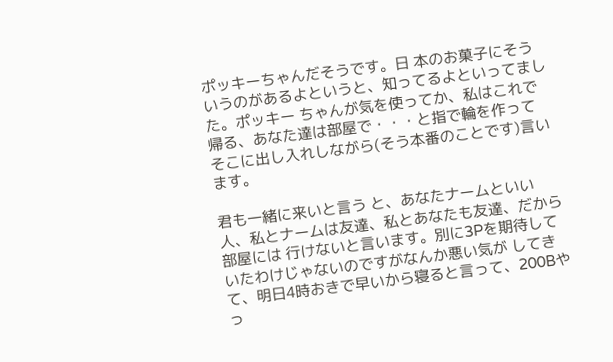ポッキーちゃんだそうです。日 本のお菓子にそういうのがあるよというと、知ってるよといってました。ポッキー ちゃんが気を使ってか、私はこれで帰る、あなた達は部屋で・・・と指で輪を作って そこに出し入れしながら(そう本番のことです)言います。

君も一緒に来いと言う と、あなたナームといい人、私とナームは友達、私とあなたも友達、だから部屋には 行けないと言います。別に3Pを期待していたわけじゃないのですがなんか悪い気が してきて、明日4時おきで早いから寝ると言って、200Bやっ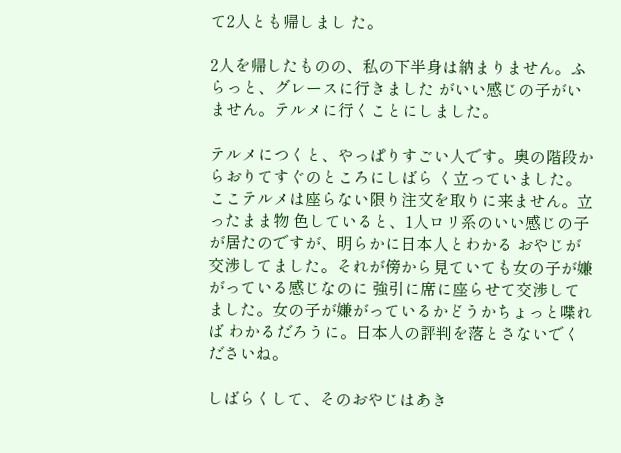て2人とも帰しまし た。

2人を帰したものの、私の下半身は納まりません。ふらっと、グレースに行きました がいい感じの子がいません。テルメに行くことにしました。

テルメにつくと、やっぱりすごい人です。奥の階段からおりてすぐのところにしばら く立っていました。ここテルメは座らない限り注文を取りに来ません。立ったまま物 色していると、1人ロリ系のいい感じの子が居たのですが、明らかに日本人とわかる おやじが交渉してました。それが傍から見ていても女の子が嫌がっている感じなのに 強引に席に座らせて交渉してました。女の子が嫌がっているかどうかちょっと喋れば わかるだろうに。日本人の評判を落とさないでくださいね。

しばらくして、そのおやじはあき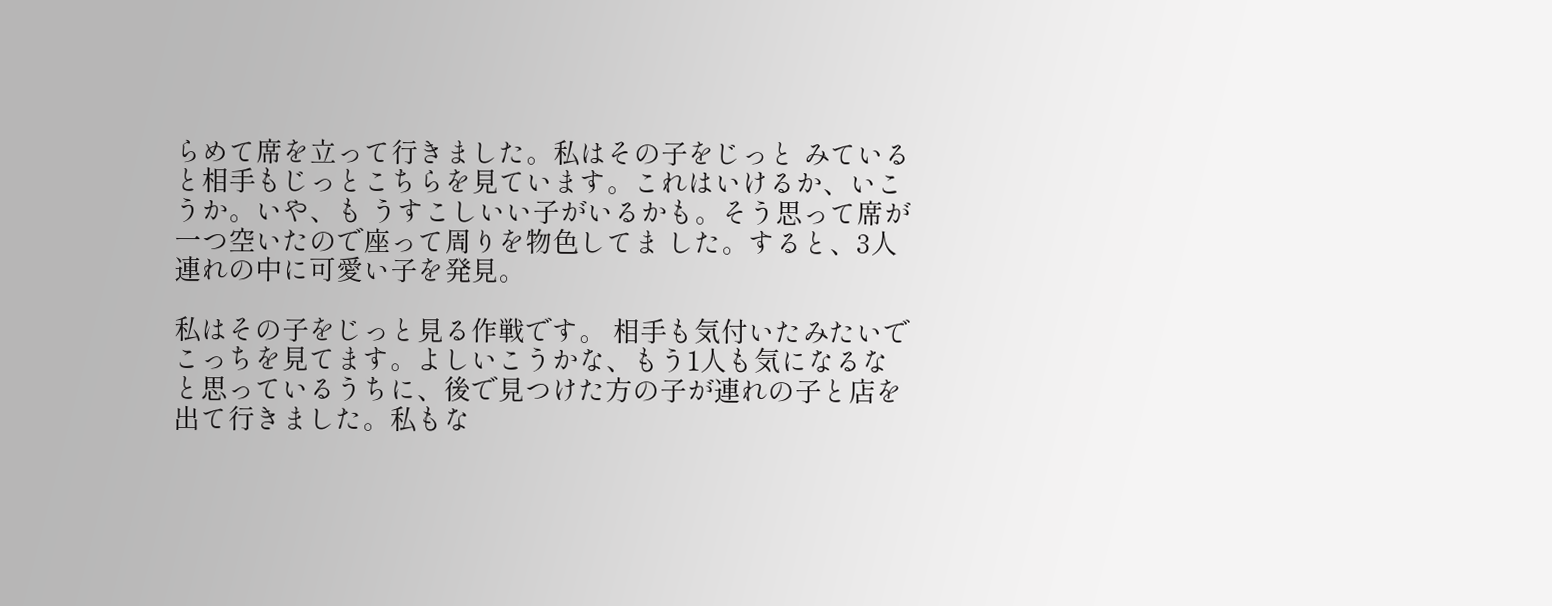らめて席を立って行きました。私はその子をじっと みていると相手もじっとこちらを見ています。これはいけるか、いこうか。いや、も うすこしいい子がいるかも。そう思って席が一つ空いたので座って周りを物色してま した。すると、3人連れの中に可愛い子を発見。

私はその子をじっと見る作戦です。 相手も気付いたみたいでこっちを見てます。よしいこうかな、もう1人も気になるな と思っているうちに、後で見つけた方の子が連れの子と店を出て行きました。私もな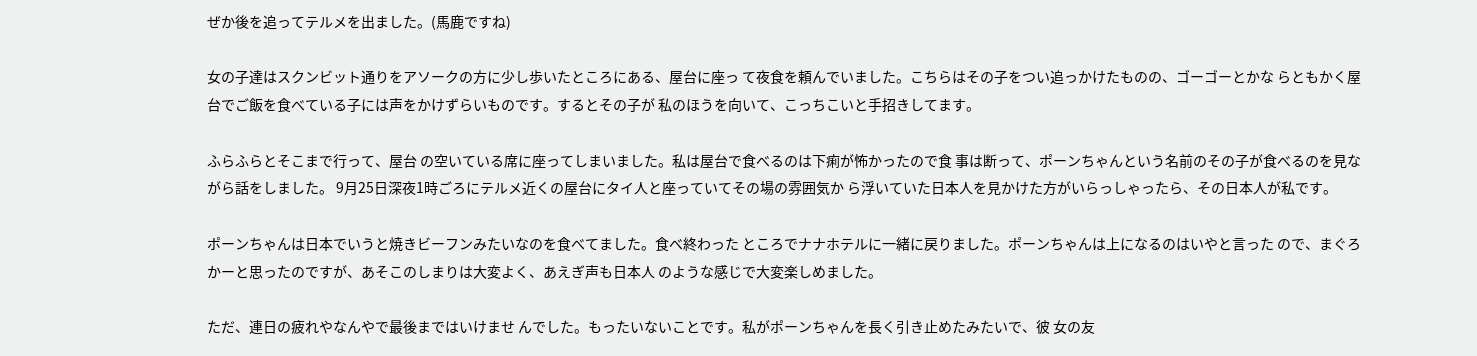ぜか後を追ってテルメを出ました。(馬鹿ですね)

女の子達はスクンビット通りをアソークの方に少し歩いたところにある、屋台に座っ て夜食を頼んでいました。こちらはその子をつい追っかけたものの、ゴーゴーとかな らともかく屋台でご飯を食べている子には声をかけずらいものです。するとその子が 私のほうを向いて、こっちこいと手招きしてます。

ふらふらとそこまで行って、屋台 の空いている席に座ってしまいました。私は屋台で食べるのは下痢が怖かったので食 事は断って、ポーンちゃんという名前のその子が食べるのを見ながら話をしました。 9月25日深夜1時ごろにテルメ近くの屋台にタイ人と座っていてその場の雰囲気か ら浮いていた日本人を見かけた方がいらっしゃったら、その日本人が私です。

ポーンちゃんは日本でいうと焼きビーフンみたいなのを食べてました。食べ終わった ところでナナホテルに一緒に戻りました。ポーンちゃんは上になるのはいやと言った ので、まぐろかーと思ったのですが、あそこのしまりは大変よく、あえぎ声も日本人 のような感じで大変楽しめました。

ただ、連日の疲れやなんやで最後まではいけませ んでした。もったいないことです。私がポーンちゃんを長く引き止めたみたいで、彼 女の友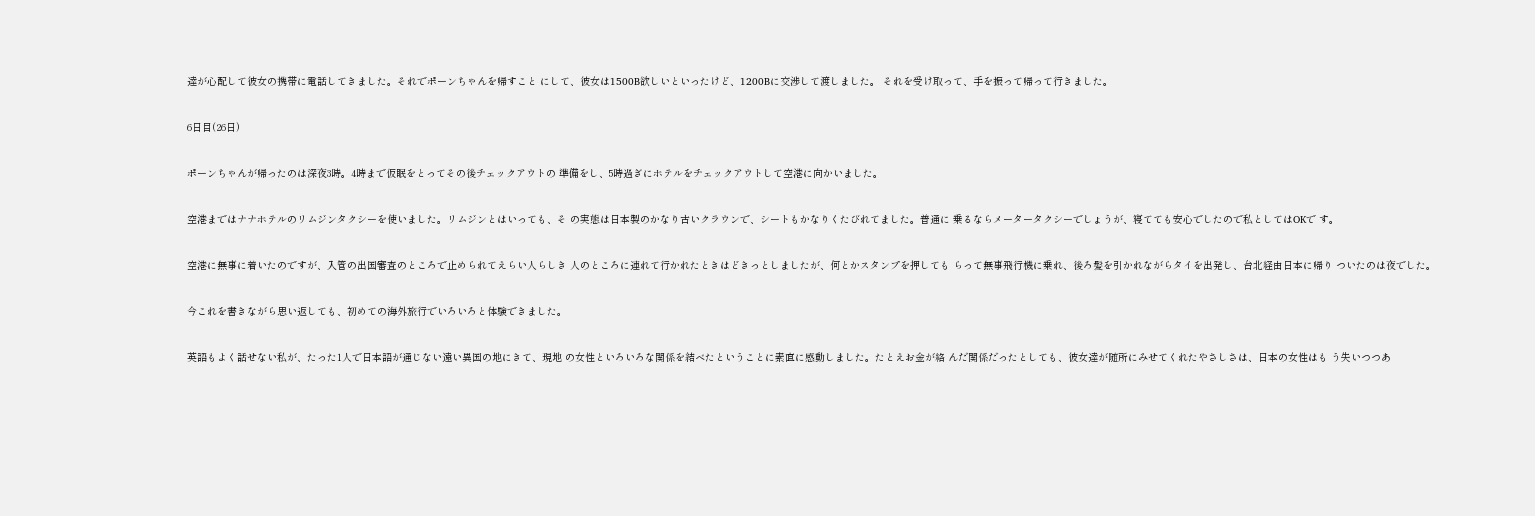達が心配して彼女の携帯に電話してきました。それでポーンちゃんを帰すこと にして、彼女は1500B欲しいといったけど、1200Bに交渉して渡しました。 それを受け取って、手を振って帰って行きました。

6日目(26日)

ポーンちゃんが帰ったのは深夜3時。4時まで仮眠をとってその後チェックアウトの 準備をし、5時過ぎにホテルをチェックアウトして空港に向かいました。

空港まではナナホテルのリムジンタクシーを使いました。リムジンとはいっても、そ の実態は日本製のかなり古いクラウンで、シートもかなりくたびれてました。普通に 乗るならメータータクシーでしょうが、寝てても安心でしたので私としてはOKで す。

空港に無事に着いたのですが、入管の出国審査のところで止められてえらい人らしき 人のところに連れて行かれたときはどきっとしましたが、何とかスタンプを押しても らって無事飛行機に乗れ、後ろ髪を引かれながらタイを出発し、台北経由日本に帰り ついたのは夜でした。

今これを書きながら思い返しても、初めての海外旅行でいろいろと体験できました。

英語もよく話せない私が、たった1人で日本語が通じない遠い異国の地にきて、現地 の女性といろいろな関係を結べたということに素直に感動しました。たとえお金が絡 んだ関係だったとしても、彼女達が随所にみせてくれたやさしさは、日本の女性はも う失いつつあ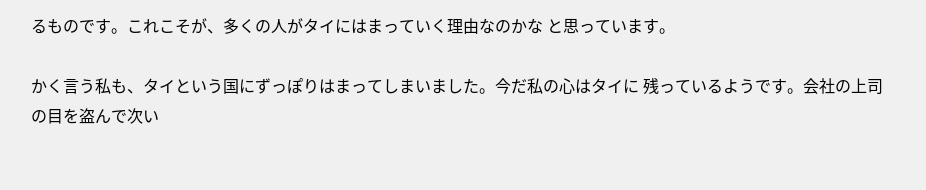るものです。これこそが、多くの人がタイにはまっていく理由なのかな と思っています。

かく言う私も、タイという国にずっぽりはまってしまいました。今だ私の心はタイに 残っているようです。会社の上司の目を盗んで次い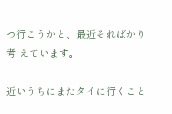つ行こうかと、最近そればかり考 えています。

近いうちにまたタイに行くこと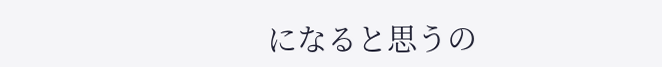になると思うの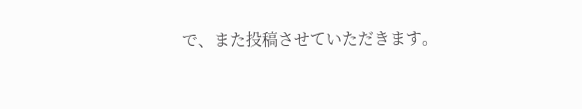で、また投稿させていただきます。